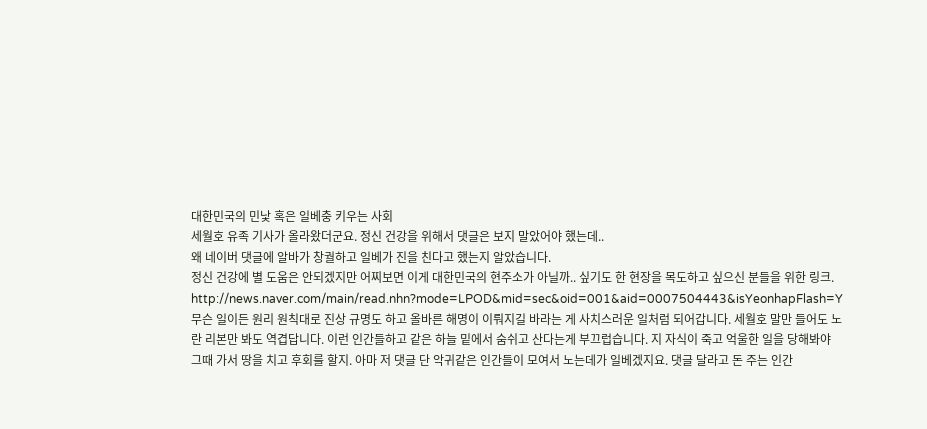대한민국의 민낯 혹은 일베충 키우는 사회
세월호 유족 기사가 올라왔더군요. 정신 건강을 위해서 댓글은 보지 말았어야 했는데..
왜 네이버 댓글에 알바가 창궐하고 일베가 진을 친다고 했는지 알았습니다.
정신 건강에 별 도움은 안되겠지만 어찌보면 이게 대한민국의 현주소가 아닐까.. 싶기도 한 현장을 목도하고 싶으신 분들을 위한 링크. http://news.naver.com/main/read.nhn?mode=LPOD&mid=sec&oid=001&aid=0007504443&isYeonhapFlash=Y
무슨 일이든 원리 원칙대로 진상 규명도 하고 올바른 해명이 이뤄지길 바라는 게 사치스러운 일처럼 되어갑니다. 세월호 말만 들어도 노란 리본만 봐도 역겹답니다. 이런 인간들하고 같은 하늘 밑에서 숨쉬고 산다는게 부끄럽습니다. 지 자식이 죽고 억울한 일을 당해봐야 그때 가서 땅을 치고 후회를 할지. 아마 저 댓글 단 악귀같은 인간들이 모여서 노는데가 일베겠지요. 댓글 달라고 돈 주는 인간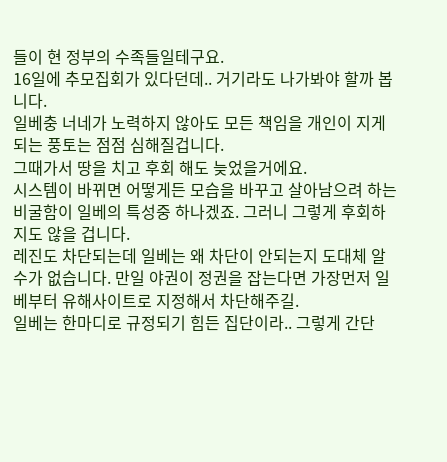들이 현 정부의 수족들일테구요.
16일에 추모집회가 있다던데.. 거기라도 나가봐야 할까 봅니다.
일베충 너네가 노력하지 않아도 모든 책임을 개인이 지게 되는 풍토는 점점 심해질겁니다.
그때가서 땅을 치고 후회 해도 늦었을거에요.
시스템이 바뀌면 어떻게든 모습을 바꾸고 살아남으려 하는 비굴함이 일베의 특성중 하나겠죠. 그러니 그렇게 후회하지도 않을 겁니다.
레진도 차단되는데 일베는 왜 차단이 안되는지 도대체 알 수가 없습니다. 만일 야권이 정권을 잡는다면 가장먼저 일베부터 유해사이트로 지정해서 차단해주길.
일베는 한마디로 규정되기 힘든 집단이라.. 그렇게 간단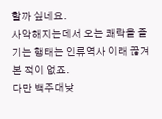할까 싶네요.
사악해지는데서 오는 쾌락을 즐기는 행태는 인류역사 이래 끊겨본 적이 없죠.
다만 백주대낮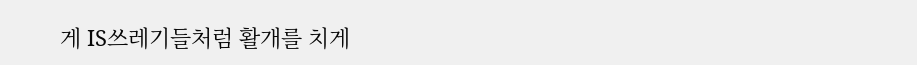게 IS쓰레기들처럼 활개를 치게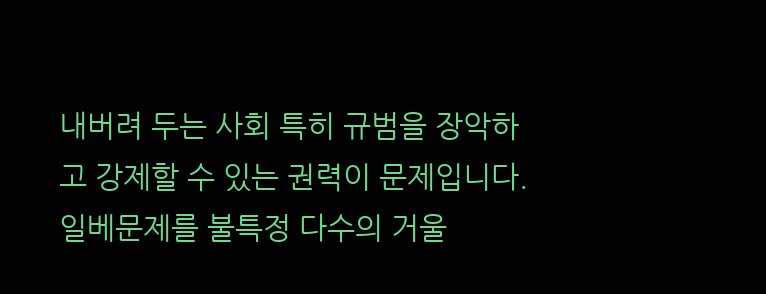내버려 두는 사회 특히 규범을 장악하고 강제할 수 있는 권력이 문제입니다.
일베문제를 불특정 다수의 거울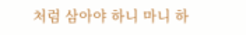처럼 삼아야 하니 마니 하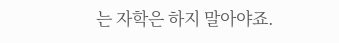는 자학은 하지 말아야죠.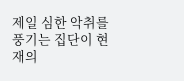제일 심한 악취를 풍기는 집단이 현재의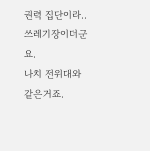권력 집단이라..
쓰레기장이더군요.
나치 전위대와 같은거죠.